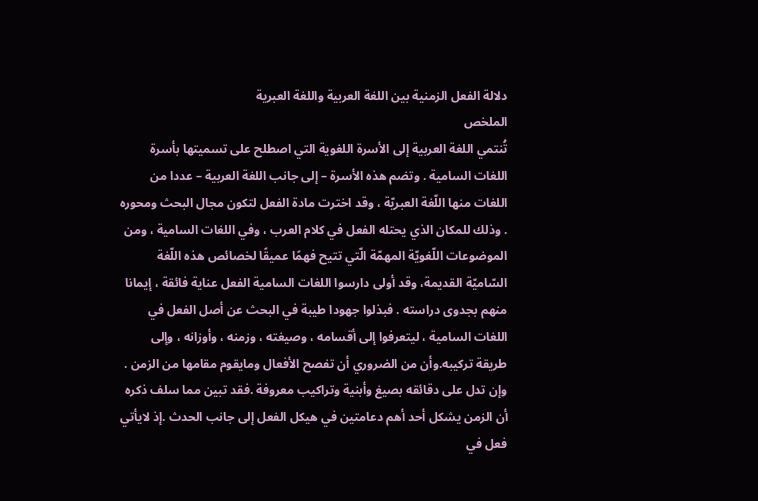دلالة الفعل الزمنية بين اللغة العربية واللغة العبرية
الملخص
تُنتمي اللغة العربية إلى الأسرة اللغوية التي اصطلح على تسميتها بأسرة اللغات السامية . وتضم هذه الأسرة – إلى جانب اللغة العربية – عددا من اللغات منها اللّغة العبريّة ، وقد اخترت مادة الفعل لتكون مجال البحث ومحوره . وذلك للمكان الذي يحتله الفعل في كلام العرب ، وفي اللغات السامية ، ومن الموضوعات اللّغويّة المهمّة الّتي تتيح فهمًا عميقًا لخصائص هذه اللّغة السّاميّة القديمة، وقد أولى دارسوا اللغات السامية الفعل عناية فائقة ، إيمانا منهم بجدوى دراسته . فبذلوا جهودا طيبة في البحث عن أصل الفعل في اللغات السامية ، ليتعرفوا إلى أقسامه ، وصيغته ، وزمنه ، وأوزانه ، وإلى طريقة تركيبه.وأن من الضروري أن تفصح الأفعال ومايقوم مقامها من الزمن . وإن تدل على دقائقه بصيغ وأبنية وتراكيب معروفة .فقد تبين مما سلف ذكره أن الزمن يشكل أحد أهم دعامتين في هيكل الفعل إلى جانب الحدث .إذ لايأتي فعل في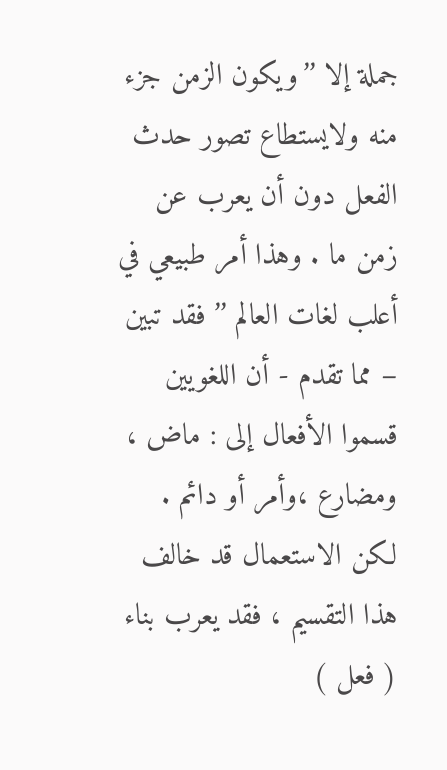جملة إلا ’’ويكون الزمن جزء منه ولايستطاع تصور حدث الفعل دون أن يعرب عن زمن ما . وهذا أمر طبيعي في أعلب لغات العالم ’’ فقد تبين – مما تقدم - أن اللغويين قسموا الأفعال إلى : ماض ، ومضارع ،وأمر أو دائم . لكن الاستعمال قد خالف هذا التقسيم ، فقد يعرب بناء ( فعل )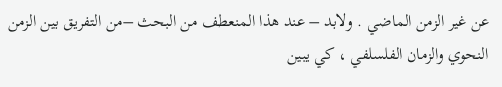عن غير الزمن الماضي . ولابد – عند هذا المنعطف من البحث –من التفريق بين الزمن النحوي والزمان الفلسلفي ، كي يبين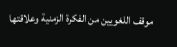موقف اللغويين من الفكرة الزمنية وعلاقتها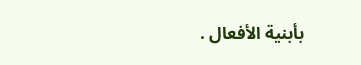بأبنية الأفعال .